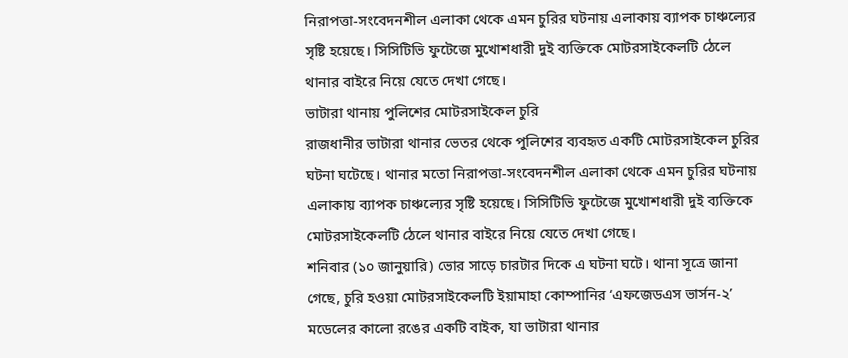নিরাপত্তা-সংবেদনশীল এলাকা থেকে এমন চুরির ঘটনায় এলাকায় ব্যাপক চাঞ্চল্যের সৃষ্টি হয়েছে। সিসিটিভি ফুটেজে মুখোশধারী দুই ব্যক্তিকে মোটরসাইকেলটি ঠেলে থানার বাইরে নিয়ে যেতে দেখা গেছে।
ভাটারা থানায় পুলিশের মোটরসাইকেল চুরি
রাজধানীর ভাটারা থানার ভেতর থেকে পুলিশের ব্যবহৃত একটি মোটরসাইকেল চুরির ঘটনা ঘটেছে। থানার মতো নিরাপত্তা-সংবেদনশীল এলাকা থেকে এমন চুরির ঘটনায় এলাকায় ব্যাপক চাঞ্চল্যের সৃষ্টি হয়েছে। সিসিটিভি ফুটেজে মুখোশধারী দুই ব্যক্তিকে মোটরসাইকেলটি ঠেলে থানার বাইরে নিয়ে যেতে দেখা গেছে।
শনিবার (১০ জানুয়ারি) ভোর সাড়ে চারটার দিকে এ ঘটনা ঘটে। থানা সূত্রে জানা গেছে, চুরি হওয়া মোটরসাইকেলটি ইয়ামাহা কোম্পানির ‘এফজেডএস ভার্সন-২’ মডেলের কালো রঙের একটি বাইক, যা ভাটারা থানার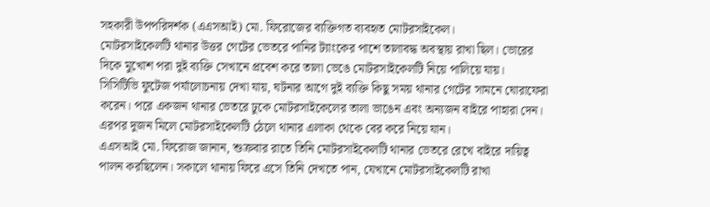সহকারী উপপরিদর্শক (এএসআই) মো. ফিরোজের ব্যক্তিগত ব্যবহৃত মোটরসাইকেল।
মোটরসাইকেলটি থানার উত্তর গেটের ভেতরে পানির ট্যাংকের পাশে তালাবদ্ধ অবস্থায় রাখা ছিল। ভোরের দিকে মুখোশ পরা দুই ব্যক্তি সেখানে প্রবেশ করে তালা ভেঙে মোটরসাইকেলটি নিয়ে পালিয়ে যায়।
সিসিটিভি ফুটেজ পর্যালোচনায় দেখা যায়, ঘটনার আগে দুই ব্যক্তি কিছু সময় থানার গেটের সামনে ঘোরাফেরা করেন। পরে একজন থানার ভেতরে ঢুকে মোটরসাইকেলের তালা ভাঙেন এবং অন্যজন বাইরে পাহারা দেন। এরপর দুজন মিলে মোটরসাইকেলটি ঠেলে থানার এলাকা থেকে বের করে নিয়ে যান।
এএসআই মো. ফিরোজ জানান, শুক্রবার রাতে তিনি মোটরসাইকেলটি থানার ভেতরে রেখে বাইরে দায়িত্ব পালন করছিলেন। সকালে থানায় ফিরে এসে তিনি দেখতে পান, যেখানে মোটরসাইকেলটি রাখা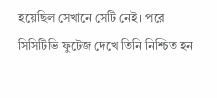হয়েছিল সেখানে সেটি নেই। পরে সিসিটিভি ফুটেজ দেখে তিনি নিশ্চিত হন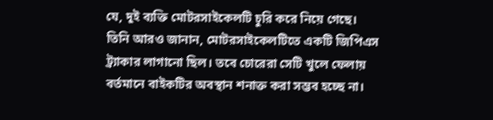যে, দুই ব্যক্তি মোটরসাইকেলটি চুরি করে নিয়ে গেছে।
তিনি আরও জানান, মোটরসাইকেলটিতে একটি জিপিএস ট্র্যাকার লাগানো ছিল। তবে চোরেরা সেটি খুলে ফেলায় বর্তমানে বাইকটির অবস্থান শনাক্ত করা সম্ভব হচ্ছে না।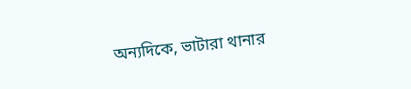অন্যদিকে, ভাটারা থানার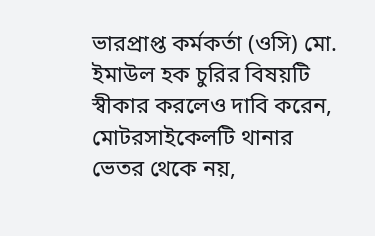ভারপ্রাপ্ত কর্মকর্তা (ওসি) মো. ইমাউল হক চুরির বিষয়টি স্বীকার করলেও দাবি করেন, মোটরসাইকেলটি থানার ভেতর থেকে নয়,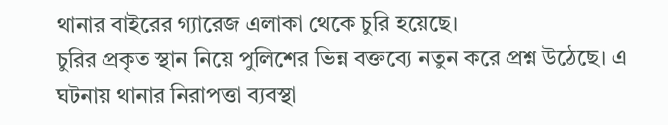থানার বাইরের গ্যারেজ এলাকা থেকে চুরি হয়েছে।
চুরির প্রকৃত স্থান নিয়ে পুলিশের ভিন্ন বক্তব্যে নতুন করে প্রশ্ন উঠেছে। এ ঘটনায় থানার নিরাপত্তা ব্যবস্থা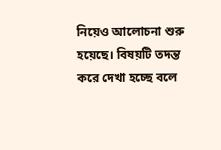নিয়েও আলোচনা শুরু হয়েছে। বিষয়টি তদন্ত করে দেখা হচ্ছে বলে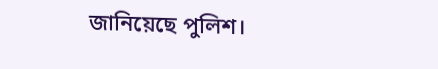জানিয়েছে পুলিশ।